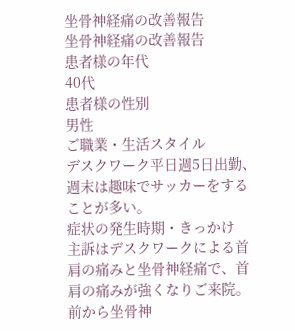坐骨神経痛の改善報告
坐骨神経痛の改善報告
患者様の年代
40代
患者様の性別
男性
ご職業・生活スタイル
デスクワーク平日週5日出勤、週末は趣味でサッカーをすることが多い。
症状の発生時期・きっかけ
主訴はデスクワークによる首肩の痛みと坐骨神経痛で、首肩の痛みが強くなりご来院。前から坐骨神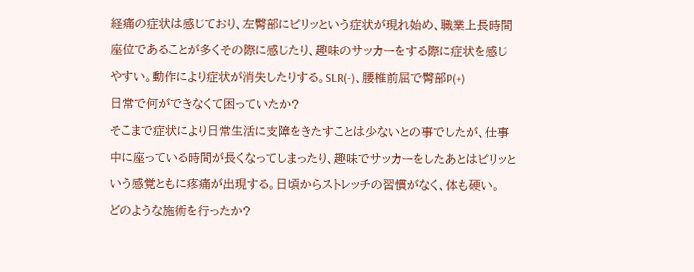経痛の症状は感じており、左臀部にピリッという症状が現れ始め、職業上長時間座位であることが多くその際に感じたり、趣味のサッカーをする際に症状を感じやすい。動作により症状が消失したりする。SLR(-)、腰椎前屈で臀部P(+)
日常で何ができなくて困っていたか?
そこまで症状により日常生活に支障をきたすことは少ないとの事でしたが、仕事中に座っている時間が長くなってしまったり、趣味でサッカーをしたあとはピリッという感覚ともに疼痛が出現する。日頃からストレッチの習慣がなく、体も硬い。
どのような施術を行ったか?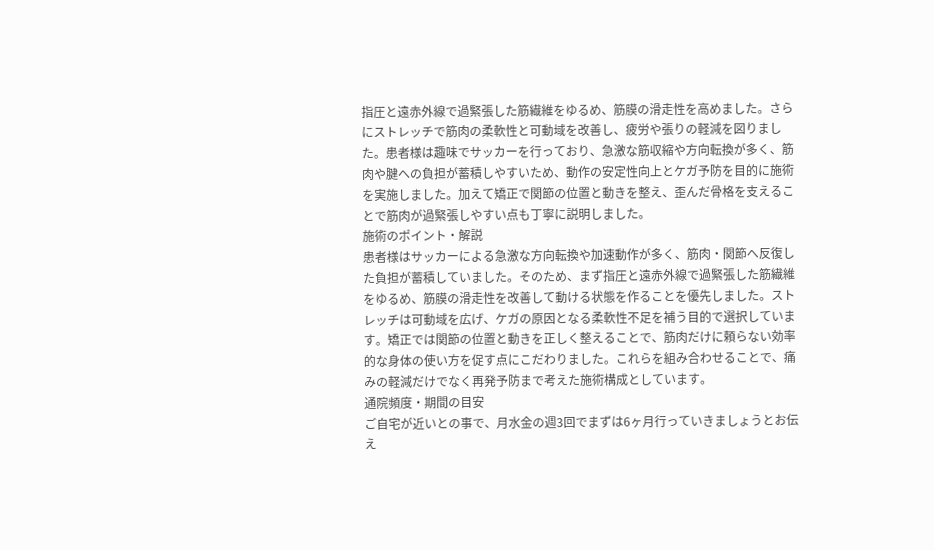指圧と遠赤外線で過緊張した筋繊維をゆるめ、筋膜の滑走性を高めました。さらにストレッチで筋肉の柔軟性と可動域を改善し、疲労や張りの軽減を図りました。患者様は趣味でサッカーを行っており、急激な筋収縮や方向転換が多く、筋肉や腱への負担が蓄積しやすいため、動作の安定性向上とケガ予防を目的に施術を実施しました。加えて矯正で関節の位置と動きを整え、歪んだ骨格を支えることで筋肉が過緊張しやすい点も丁寧に説明しました。
施術のポイント・解説
患者様はサッカーによる急激な方向転換や加速動作が多く、筋肉・関節へ反復した負担が蓄積していました。そのため、まず指圧と遠赤外線で過緊張した筋繊維をゆるめ、筋膜の滑走性を改善して動ける状態を作ることを優先しました。ストレッチは可動域を広げ、ケガの原因となる柔軟性不足を補う目的で選択しています。矯正では関節の位置と動きを正しく整えることで、筋肉だけに頼らない効率的な身体の使い方を促す点にこだわりました。これらを組み合わせることで、痛みの軽減だけでなく再発予防まで考えた施術構成としています。
通院頻度・期間の目安
ご自宅が近いとの事で、月水金の週3回でまずは6ヶ月行っていきましょうとお伝え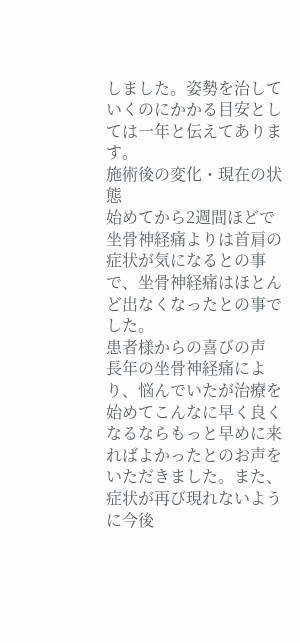しました。姿勢を治していくのにかかる目安としては一年と伝えてあります。
施術後の変化・現在の状態
始めてから2週間ほどで坐骨神経痛よりは首肩の症状が気になるとの事で、坐骨神経痛はほとんど出なくなったとの事でした。
患者様からの喜びの声
長年の坐骨神経痛により、悩んでいたが治療を始めてこんなに早く良くなるならもっと早めに来ればよかったとのお声をいただきました。また、症状が再び現れないように今後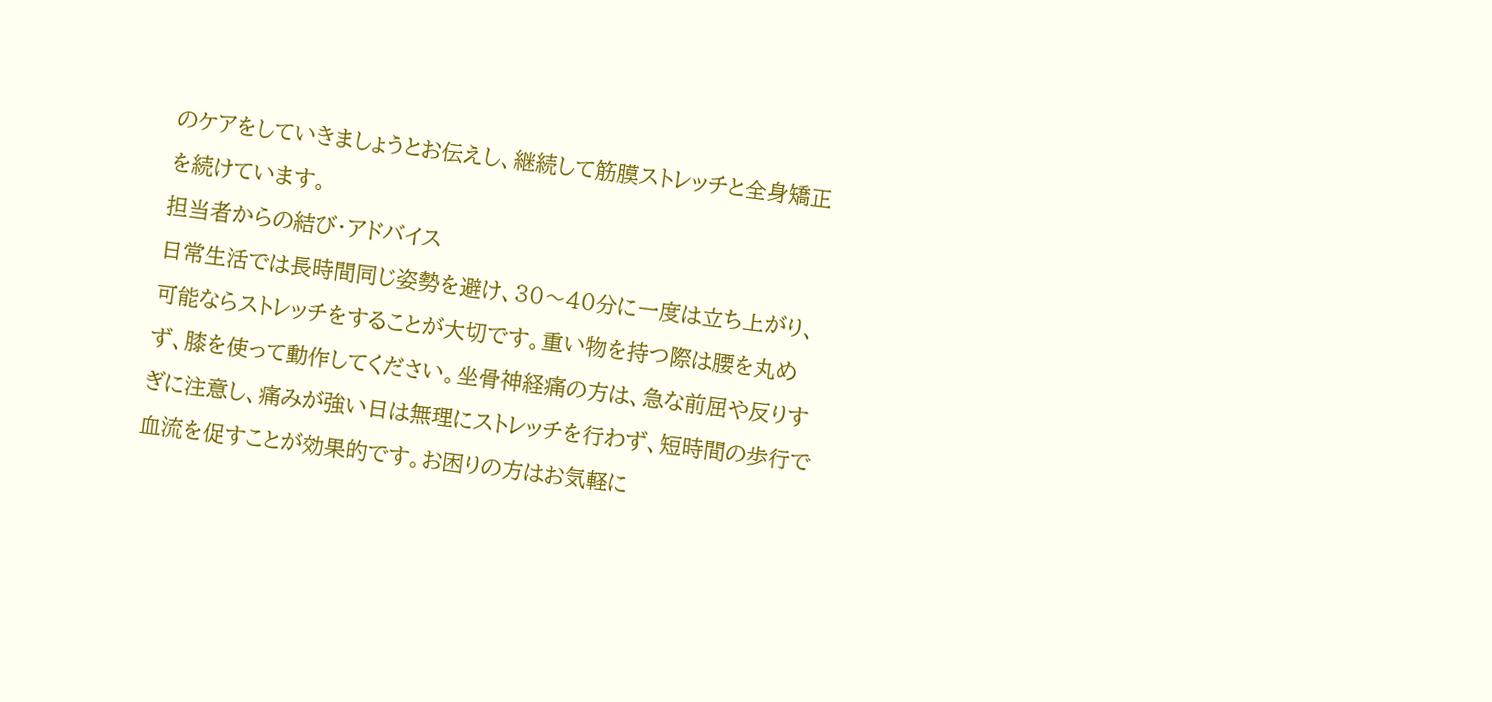のケアをしていきましょうとお伝えし、継続して筋膜ストレッチと全身矯正を続けています。
担当者からの結び・アドバイス
日常生活では長時間同じ姿勢を避け、30〜40分に一度は立ち上がり、可能ならストレッチをすることが大切です。重い物を持つ際は腰を丸めず、膝を使って動作してください。坐骨神経痛の方は、急な前屈や反りすぎに注意し、痛みが強い日は無理にストレッチを行わず、短時間の歩行で血流を促すことが効果的です。お困りの方はお気軽に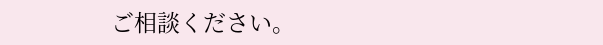ご相談ください。